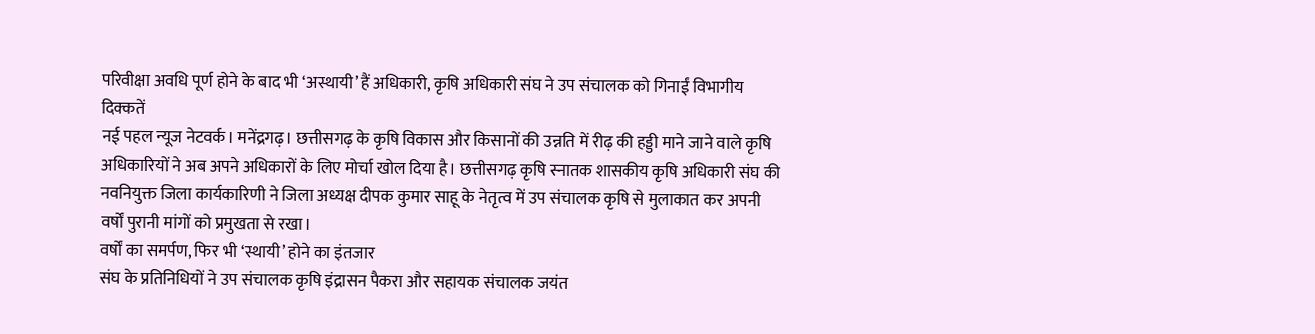परिवीक्षा अवधि पूर्ण होने के बाद भी ‘अस्थायी’ हैं अधिकारी, कृषि अधिकारी संघ ने उप संचालक को गिनाईं विभागीय दिक्कतें
नई पहल न्यूज नेटवर्क। मनेंद्रगढ़। छत्तीसगढ़ के कृषि विकास और किसानों की उन्नति में रीढ़ की हड्डी माने जाने वाले कृषि अधिकारियों ने अब अपने अधिकारों के लिए मोर्चा खोल दिया है। छत्तीसगढ़ कृषि स्नातक शासकीय कृषि अधिकारी संघ की नवनियुक्त जिला कार्यकारिणी ने जिला अध्यक्ष दीपक कुमार साहू के नेतृत्व में उप संचालक कृषि से मुलाकात कर अपनी वर्षों पुरानी मांगों को प्रमुखता से रखा।
वर्षों का समर्पण, फिर भी ‘स्थायी’ होने का इंतजार
संघ के प्रतिनिधियों ने उप संचालक कृषि इंद्रासन पैकरा और सहायक संचालक जयंत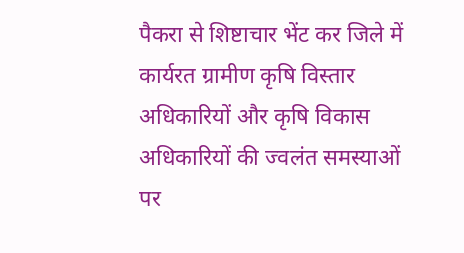पैकरा से शिष्टाचार भेंट कर जिले में कार्यरत ग्रामीण कृषि विस्तार अधिकारियों और कृषि विकास अधिकारियों की ज्वलंत समस्याओं पर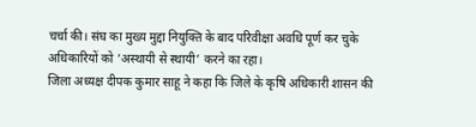चर्चा की। संघ का मुख्य मुद्दा नियुक्ति के बाद परिवीक्षा अवधि पूर्ण कर चुके अधिकारियों को ‘अस्थायी से स्थायी’ करने का रहा।
जिला अध्यक्ष दीपक कुमार साहू ने कहा कि जिले के कृषि अधिकारी शासन की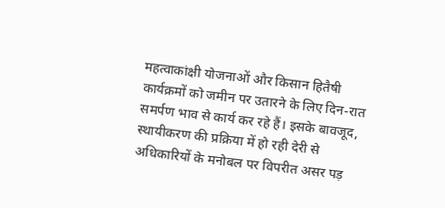महत्वाकांक्षी योजनाओं और किसान हितैषी कार्यक्रमों को जमीन पर उतारने के लिए दिन-रात समर्पण भाव से कार्य कर रहे हैं। इसके बावजूद, स्थायीकरण की प्रक्रिया में हो रही देरी से अधिकारियों के मनोबल पर विपरीत असर पड़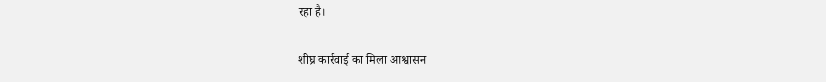रहा है।

शीघ्र कार्रवाई का मिला आश्वासन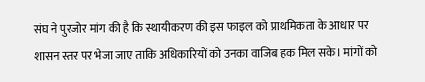संघ ने पुरजोर मांग की है कि स्थायीकरण की इस फाइल को प्राथमिकता के आधार पर शासन स्तर पर भेजा जाए ताकि अधिकारियों को उनका वाजिब हक मिल सके। मांगों को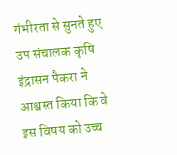गंभीरता से सुनते हुए उप संचालक कृषि इंद्रासन पैकरा ने आश्वस्त किया कि वे इस विषय को उच्च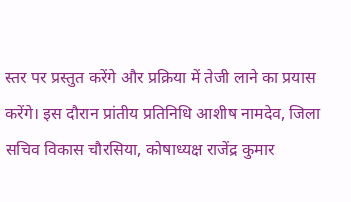स्तर पर प्रस्तुत करेंगे और प्रक्रिया में तेजी लाने का प्रयास करेंगे। इस दौरान प्रांतीय प्रतिनिधि आशीष नामदेव, जिला सचिव विकास चौरसिया, कोषाध्यक्ष राजेंद्र कुमार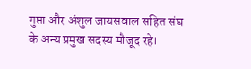गुप्ता और अंशुल जायसवाल सहित संघ के अन्य प्रमुख सदस्य मौजूद रहे।